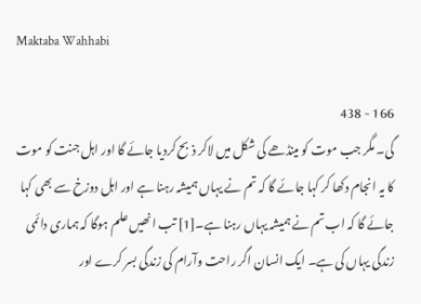Maktaba Wahhabi

166 - 438
گی۔ مگر جب موت کو مینڈھے کی شکل میں لاکر ذبح کردیا جائے گا اور اہل جنت کو موت کا یہ انجام دکھا کر کہا جائے گا کہ تم نے یہاں ہمیشہ رہنا ہے اور اہل دوزخ سے بھی کہا جائے گا کہ اب تم نے ہمیشہ یہاں رہنا ہے۔[1] تب انھیں علم ہوگا کہ ہماری دائمی زندگی یہاں کی ہے۔ ایک انسان اگر راحت وآرام کی زندگی بسر کرے اور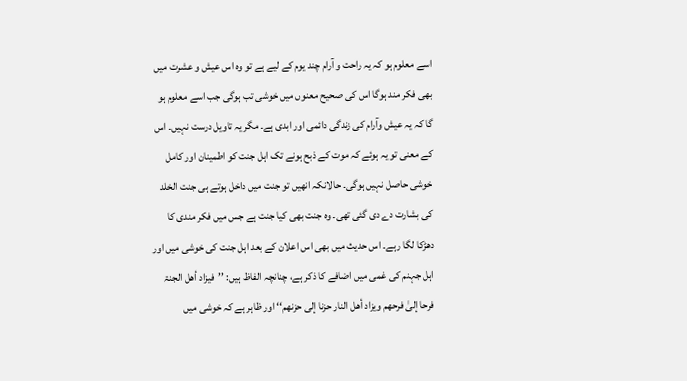اسے معلوم ہو کہ یہ راحت و آرام چند یوم کے لیے ہے تو وہ اس عیش و عشرت میں بھی فکر مند ہوگا اس کی صحیح معنوں میں خوشی تب ہوگی جب اسے معلوم ہو گا کہ یہ عیش وآرام کی زندگی دائمی اور ابدی ہے۔ مگر یہ تاویل درست نہیں۔ اس کے معنی تو یہ ہوئے کہ موت کے ذبح ہونے تک اہل جنت کو اطمینان اور کامل خوشی حاصل نہیں ہوگی۔ حالانکہ انھیں تو جنت میں داخل ہوتے ہی جنت الخلد کی بشارت دے دی گئی تھی۔ وہ جنت بھی کیا جنت ہے جس میں فکر مندی کا دھڑکا لگا رہے۔ اس حدیث میں بھی اس اعلان کے بعد اہل جنت کی خوشی میں اور اہل جہنم کی غمی میں اضافے کا ذکر ہے، چنانچہ الفاظ ہیں: ’’فیزاد أھل الجنۃ فرحا إلیٰ فرحھم ویزاد أھل النار حزنا إلی حزنھم‘‘ اور ظاہر ہے کہ خوشی میں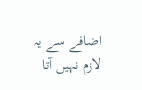اضافے سے یہ لازم نہیں آتا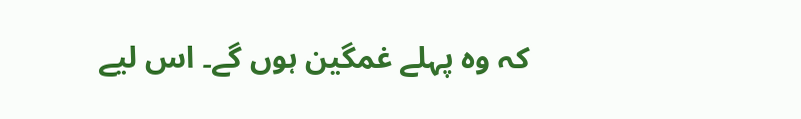کہ وہ پہلے غمگین ہوں گے۔ اس لیے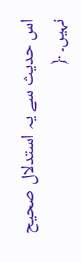اس حدیث سے یہ استدلال صحیح نہیں۔ ﴿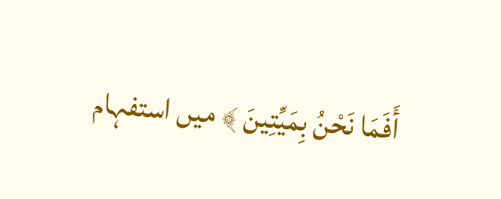أَفَمَا نَحْنُ بِمَيِّتِينَ ﴾ میں استفہام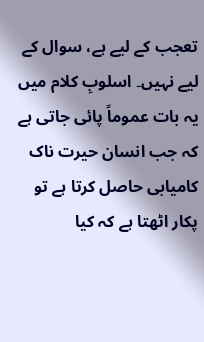تعجب کے لیے ہے، سوال کے لیے نہیں۔ اسلوبِ کلام میں یہ بات عموماً پائی جاتی ہے کہ جب انسان حیرت ناک کامیابی حاصل کرتا ہے تو پکار اٹھتا ہے کہ کیا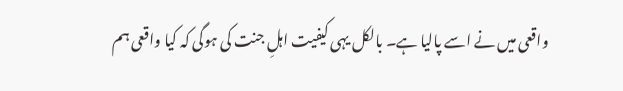واقعی میں نے اسے پالیا ہے۔ بالکل یہی کیفیت اہلِ جنت کی ہوگی کہ کیا واقعی ہم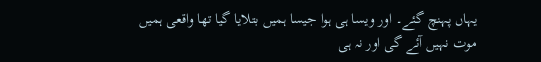یہاں پہنچ گئے۔ اور ویسا ہی ہوا جیسا ہمیں بتلایا گیا تھا واقعی ہمیں موت نہیں آئے گی اور نہ ہی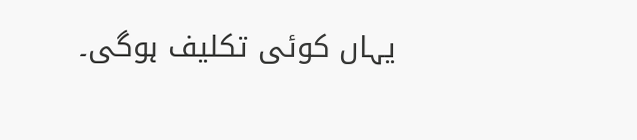یہاں کوئی تکلیف ہوگی۔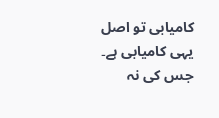کامیابی تو اصل یہی کامیابی ہے۔ جس کی نہ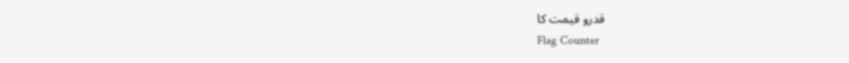قدرو قیمت کا
Flag Counter